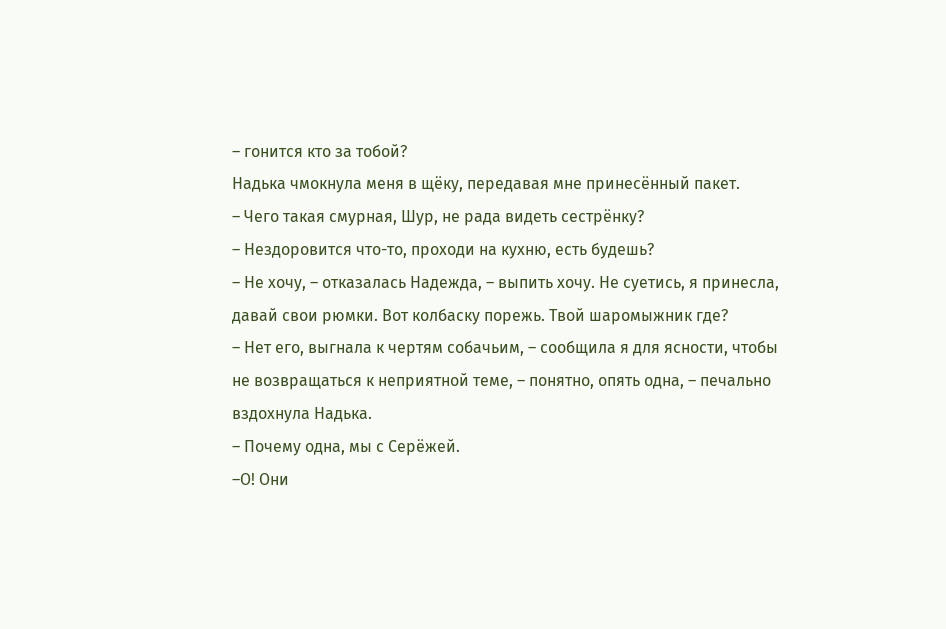– гонится кто за тобой?
Надька чмокнула меня в щёку, передавая мне принесённый пакет.
– Чего такая смурная, Шур, не рада видеть сестрёнку?
– Нездоровится что-то, проходи на кухню, есть будешь?
– Не хочу, – отказалась Надежда, – выпить хочу. Не суетись, я принесла, давай свои рюмки. Вот колбаску порежь. Твой шаромыжник где?
– Нет его, выгнала к чертям собачьим, – сообщила я для ясности, чтобы не возвращаться к неприятной теме, – понятно, опять одна, – печально вздохнула Надька.
– Почему одна, мы с Серёжей.
–О! Они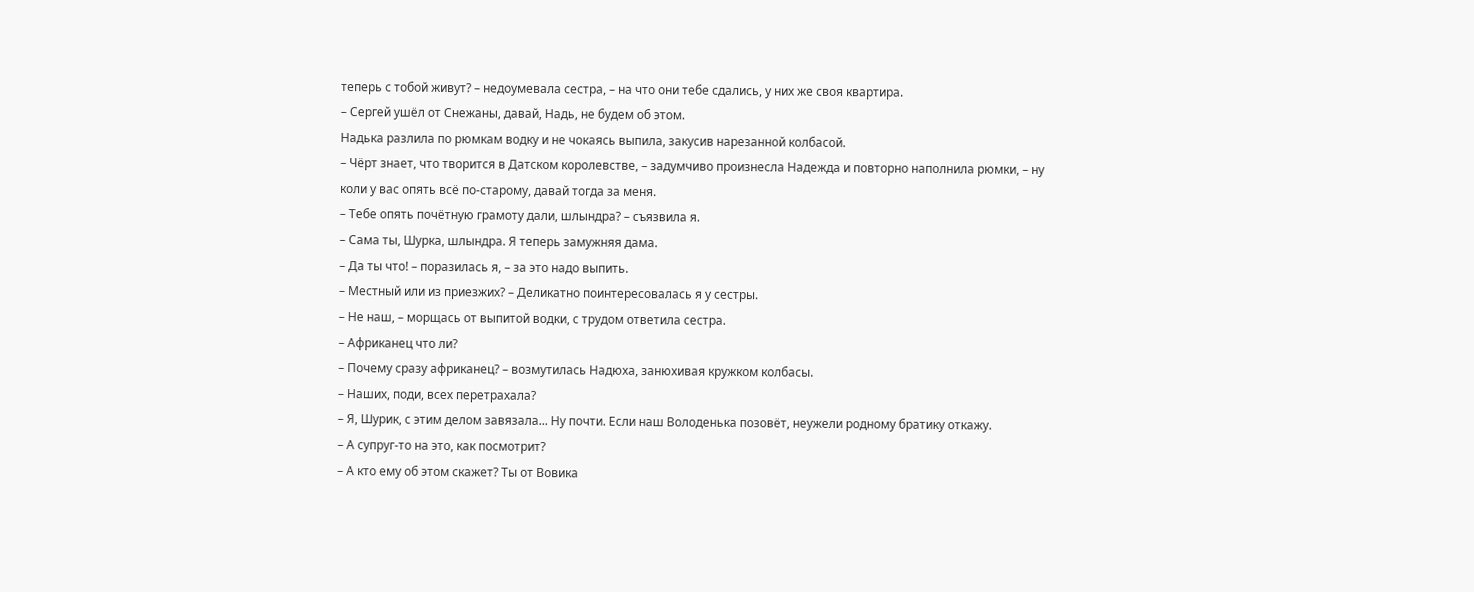теперь с тобой живут? – недоумевала сестра, – на что они тебе сдались, у них же своя квартира.
– Сергей ушёл от Снежаны, давай, Надь, не будем об этом.
Надька разлила по рюмкам водку и не чокаясь выпила, закусив нарезанной колбасой.
– Чёрт знает, что творится в Датском королевстве, – задумчиво произнесла Надежда и повторно наполнила рюмки, – ну коли у вас опять всё по-старому, давай тогда за меня.
– Тебе опять почётную грамоту дали, шлындра? – съязвила я.
– Сама ты, Шурка, шлындра. Я теперь замужняя дама.
– Да ты что! – поразилась я, – за это надо выпить.
– Местный или из приезжих? – Деликатно поинтересовалась я у сестры.
– Не наш, – морщась от выпитой водки, с трудом ответила сестра.
– Африканец что ли?
– Почему сразу африканец? – возмутилась Надюха, занюхивая кружком колбасы.
– Наших, поди, всех перетрахала?
– Я, Шурик, с этим делом завязала... Ну почти. Если наш Володенька позовёт, неужели родному братику откажу.
– А супруг-то на это, как посмотрит?
– А кто ему об этом скажет? Ты от Вовика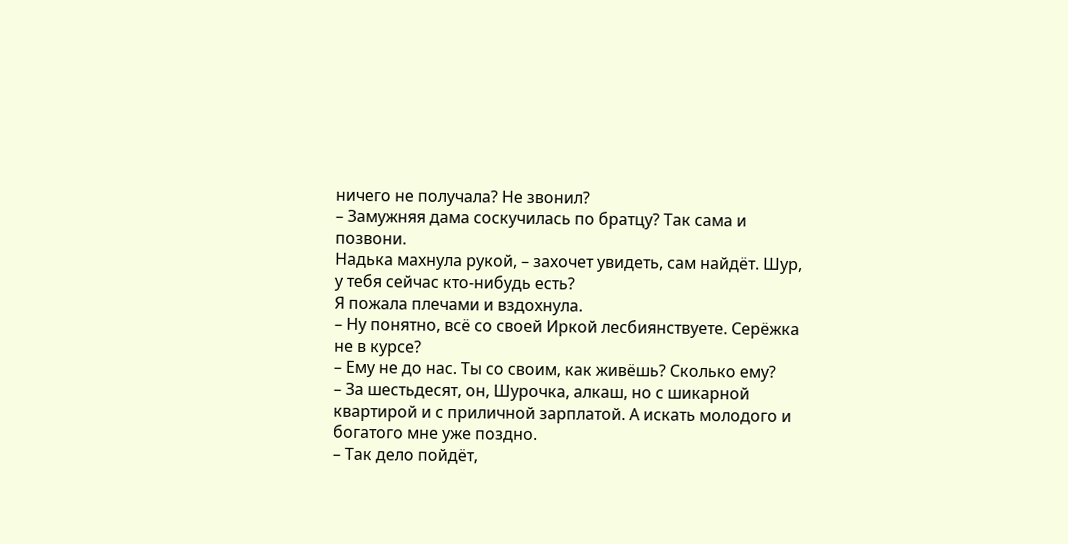ничего не получала? Не звонил?
– Замужняя дама соскучилась по братцу? Так сама и позвони.
Надька махнула рукой, – захочет увидеть, сам найдёт. Шур, у тебя сейчас кто-нибудь есть?
Я пожала плечами и вздохнула.
– Ну понятно, всё со своей Иркой лесбиянствуете. Серёжка не в курсе?
– Ему не до нас. Ты со своим, как живёшь? Сколько ему?
– За шестьдесят, он, Шурочка, алкаш, но с шикарной квартирой и с приличной зарплатой. А искать молодого и богатого мне уже поздно.
– Так дело пойдёт,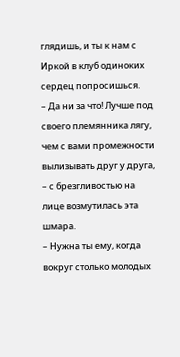глядишь, и ты к нам с Иркой в клуб одиноких сердец попросишься.
– Да ни за что! Лучше под своего племянника лягу, чем с вами промежности вылизывать друг у друга, – с брезгливостью на лице возмутилась эта шмара.
– Нужна ты ему, когда вокруг столько молодых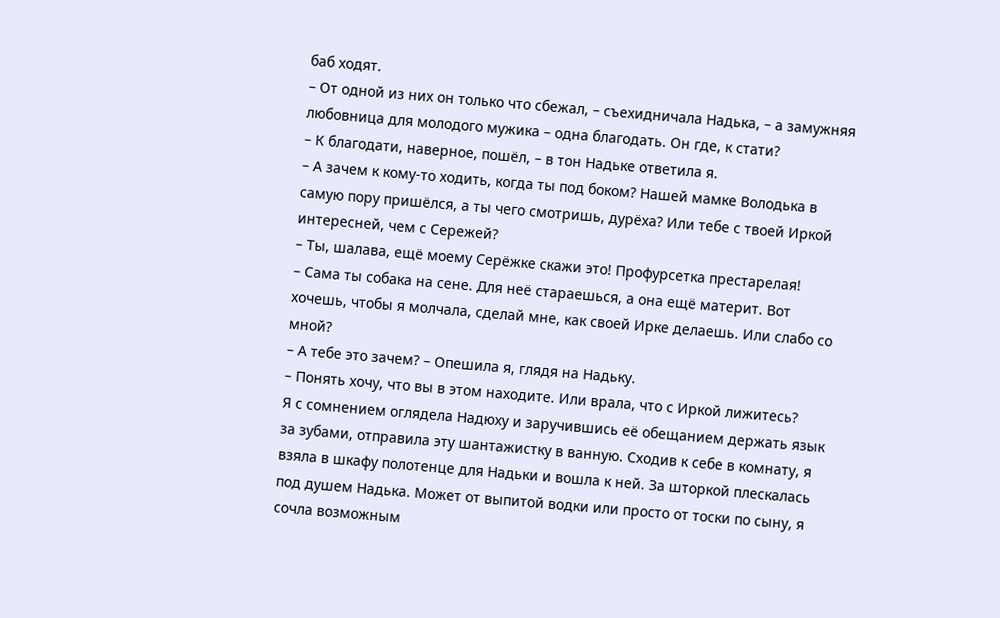баб ходят.
– От одной из них он только что сбежал, – съехидничала Надька, – а замужняя любовница для молодого мужика – одна благодать. Он где, к стати?
– К благодати, наверное, пошёл, – в тон Надьке ответила я.
– А зачем к кому-то ходить, когда ты под боком? Нашей мамке Володька в самую пору пришёлся, а ты чего смотришь, дурёха? Или тебе с твоей Иркой интересней, чем с Сережей?
– Ты, шалава, ещё моему Серёжке скажи это! Профурсетка престарелая!
– Сама ты собака на сене. Для неё стараешься, а она ещё материт. Вот хочешь, чтобы я молчала, сделай мне, как своей Ирке делаешь. Или слабо со мной?
– А тебе это зачем? – Опешила я, глядя на Надьку.
– Понять хочу, что вы в этом находите. Или врала, что с Иркой лижитесь?
Я с сомнением оглядела Надюху и заручившись её обещанием держать язык за зубами, отправила эту шантажистку в ванную. Сходив к себе в комнату, я взяла в шкафу полотенце для Надьки и вошла к ней. За шторкой плескалась под душем Надька. Может от выпитой водки или просто от тоски по сыну, я сочла возможным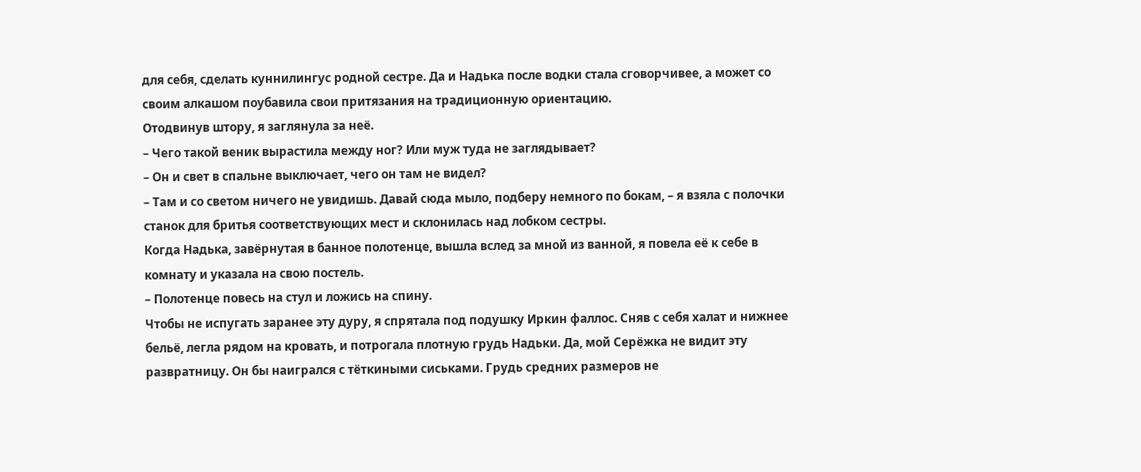для себя, сделать куннилингус родной сестре. Да и Надька после водки стала сговорчивее, а может со своим алкашом поубавила свои притязания на традиционную ориентацию.
Отодвинув штору, я заглянула за неё.
– Чего такой веник вырастила между ног? Или муж туда не заглядывает?
– Он и свет в спальне выключает, чего он там не видел?
– Там и со светом ничего не увидишь. Давай сюда мыло, подберу немного по бокам, – я взяла с полочки станок для бритья соответствующих мест и склонилась над лобком сестры.
Когда Надька, завёрнутая в банное полотенце, вышла вслед за мной из ванной, я повела её к себе в комнату и указала на свою постель.
– Полотенце повесь на стул и ложись на спину.
Чтобы не испугать заранее эту дуру, я спрятала под подушку Иркин фаллос. Сняв с себя халат и нижнее бельё, легла рядом на кровать, и потрогала плотную грудь Надьки. Да, мой Серёжка не видит эту развратницу. Он бы наигрался с тёткиными сиськами. Грудь средних размеров не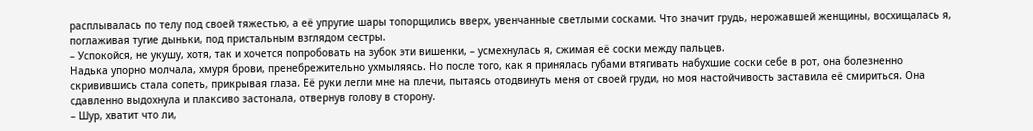расплывалась по телу под своей тяжестью, а её упругие шары топорщились вверх, увенчанные светлыми сосками. Что значит грудь, нерожавшей женщины, восхищалась я, поглаживая тугие дыньки, под пристальным взглядом сестры.
– Успокойся, не укушу, хотя, так и хочется попробовать на зубок эти вишенки, – усмехнулась я, сжимая её соски между пальцев.
Надька упорно молчала, хмуря брови, пренебрежительно ухмыляясь. Но после того, как я принялась губами втягивать набухшие соски себе в рот, она болезненно скривившись стала сопеть, прикрывая глаза. Её руки легли мне на плечи, пытаясь отодвинуть меня от своей груди, но моя настойчивость заставила её смириться. Она сдавленно выдохнула и плаксиво застонала, отвернув голову в сторону.
– Шур, хватит что ли,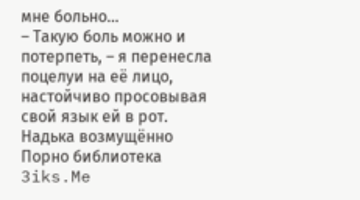мне больно...
– Такую боль можно и потерпеть, – я перенесла поцелуи на её лицо, настойчиво просовывая свой язык ей в рот.
Надька возмущённо
Порно библиотека 3iks.Me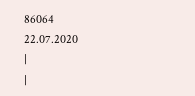86064
22.07.2020
|
|